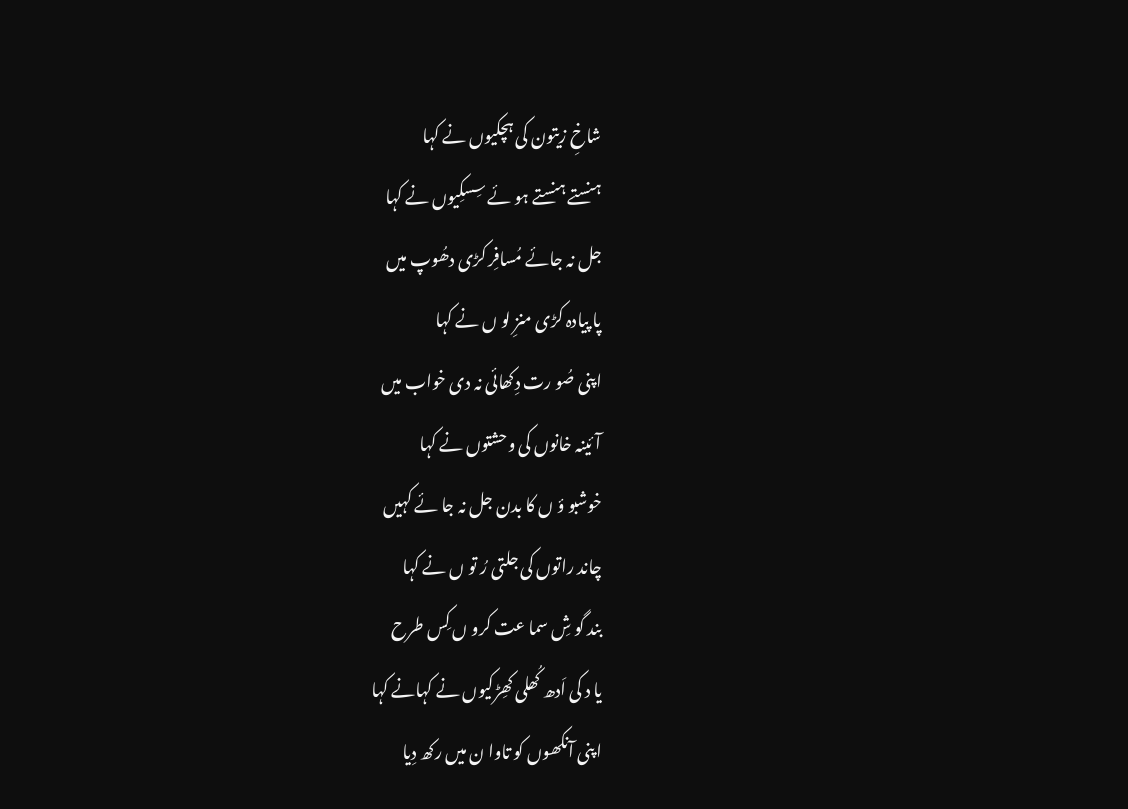شاخِ زیتون کی ہچکیوں نے کہا
ہنستے ہنستے ہو ئے سِسکِیوں نے کہا
جل نہ جائے مُسافِر کڑی دھُوپ میں
پا پیادہ کڑی منزِ لو ں نے کہا
اپنی صُو رت دِکھائی نہ دی خواب میں
آ ئینہ خانوں کی وحشتوں نے کہا
خوشبو ؤ ں کا بدن جل نہ جا ئے کہیں
چاند راتوں کی جلتی رُ تو ں نے کہا
بند گو شِ سما عت کرو ں کِس طرح
یا د کی اَدھ کُھلی کھِڑکیوں نے کہانے کہا
اپنی آنکھوں کو تاوا ن میں رکھ دِیا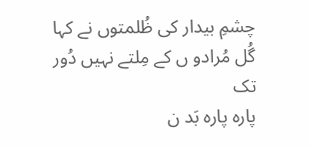چشمِ بیدار کی ظُلمتوں نے کہا
گُل مُرادو ں کے مِلتے نہیں دُور تک
پارہ پارہ بَد ن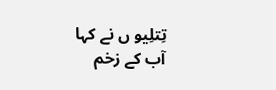تِتلِیو ں نے کہا
آب کے زخم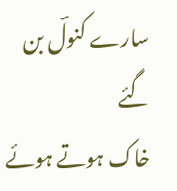سارے کنولؔ بن گئے
خاک ہوتے ہوئے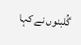گُلبنوں نے کہا